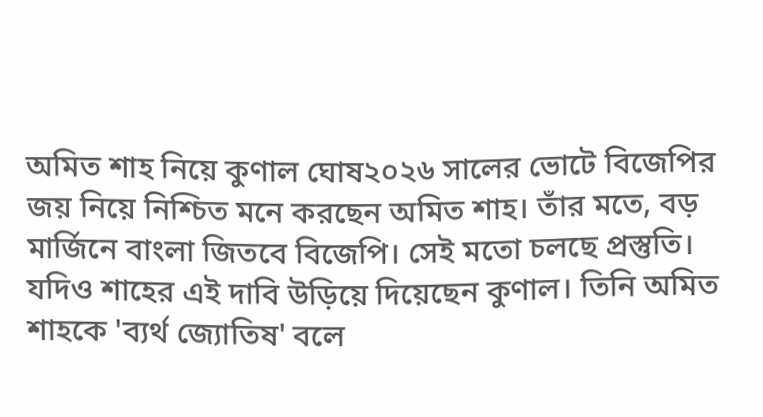অমিত শাহ নিয়ে কুণাল ঘোষ২০২৬ সালের ভোটে বিজেপির জয় নিয়ে নিশ্চিত মনে করছেন অমিত শাহ। তাঁর মতে, বড় মার্জিনে বাংলা জিতবে বিজেপি। সেই মতো চলছে প্রস্তুতি। যদিও শাহের এই দাবি উড়িয়ে দিয়েছেন কুণাল। তিনি অমিত শাহকে 'ব্যর্থ জ্যোতিষ' বলে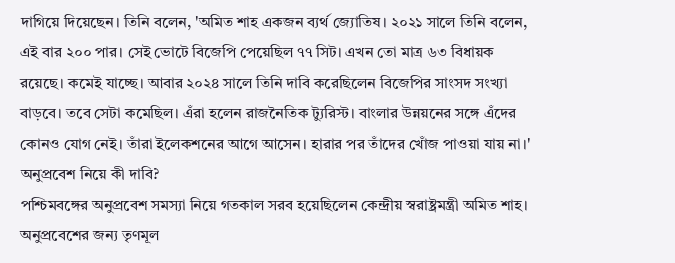দাগিয়ে দিয়েছেন। তিনি বলেন, 'অমিত শাহ একজন ব্যর্থ জ্যোতিষ। ২০২১ সালে তিনি বলেন, এই বার ২০০ পার। সেই ভোটে বিজেপি পেয়েছিল ৭৭ সিট। এখন তো মাত্র ৬৩ বিধায়ক রয়েছে। কমেই যাচ্ছে। আবার ২০২৪ সালে তিনি দাবি করেছিলেন বিজেপির সাংসদ সংখ্যা বাড়বে। তবে সেটা কমেছিল। এঁরা হলেন রাজনৈতিক ট্যুরিস্ট। বাংলার উন্নয়নের সঙ্গে এঁদের কোনও যোগ নেই। তাঁরা ইলেকশনের আগে আসেন। হারার পর তাঁদের খোঁজ পাওয়া যায় না।'
অনুপ্রবেশ নিয়ে কী দাবি?
পশ্চিমবঙ্গের অনুপ্রবেশ সমস্যা নিয়ে গতকাল সরব হয়েছিলেন কেন্দ্রীয় স্বরাষ্ট্রমন্ত্রী অমিত শাহ। অনুপ্রবেশের জন্য তৃণমূল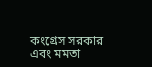কংগ্রেস সরকার এবং মমতা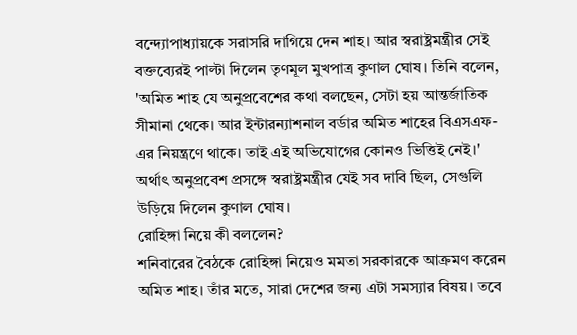বন্দ্যোপাধ্যায়কে সরাসরি দাগিয়ে দেন শাহ। আর স্বরাষ্ট্রমন্ত্রীর সেই বক্তব্যেরই পাল্টা দিলেন তৃণমূল মুখপাত্র কুণাল ঘোষ। তিনি বলেন, 'অমিত শাহ যে অনুপ্রবেশের কথা বলছেন, সেটা হয় আন্তর্জাতিক সীমানা থেকে। আর ইন্টারন্যাশনাল বর্ডার অমিত শাহের বিএসএফ-এর নিয়ন্ত্রণে থাকে। তাই এই অভিযোগের কোনও ভিত্তিই নেই।'
অর্থাৎ অনুপ্রবেশ প্রসঙ্গে স্বরাষ্ট্রমন্ত্রীর যেই সব দাবি ছিল, সেগুলি উড়িয়ে দিলেন কুণাল ঘোষ।
রোহিঙ্গা নিয়ে কী বললেন?
শনিবারের বৈঠকে রোহিঙ্গা নিয়েও মমতা সরকারকে আক্রমণ করেন অমিত শাহ। তাঁর মতে, সারা দেশের জন্য এটা সমস্যার বিষয়। তবে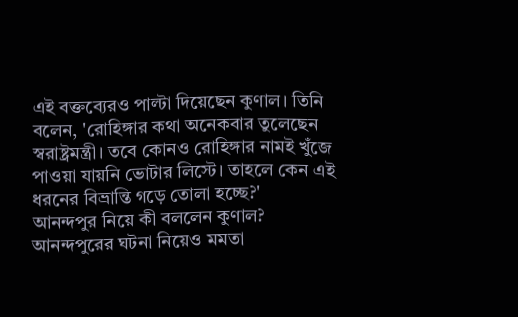এই বক্তব্যেরও পাল্টা দিয়েছেন কুণাল। তিনি বলেন, 'রোহিঙ্গার কথা অনেকবার তুলেছেন স্বরাষ্ট্রমন্ত্রী। তবে কোনও রোহিঙ্গার নামই খুঁজে পাওয়া যায়নি ভোটার লিস্টে। তাহলে কেন এই ধরনের বিভ্রান্তি গড়ে তোলা হচ্ছে?'
আনন্দপুর নিয়ে কী বললেন কুণাল?
আনন্দপুরের ঘটনা নিয়েও মমতা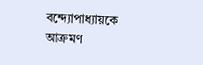বন্দ্যোপাধ্যায়কে আক্রমণ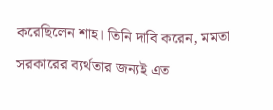করেছিলেন শাহ। তিনি দাবি করেন, মমতা সরকারের ব্যর্থতার জন্যই এত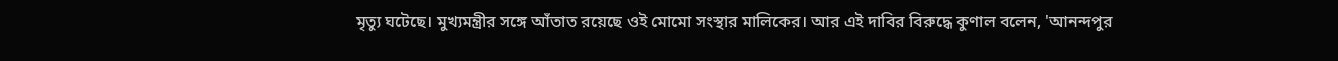মৃত্যু ঘটেছে। মুখ্যমন্ত্রীর সঙ্গে আঁতাত রয়েছে ওই মোমো সংস্থার মালিকের। আর এই দাবির বিরুদ্ধে কুণাল বলেন, 'আনন্দপুর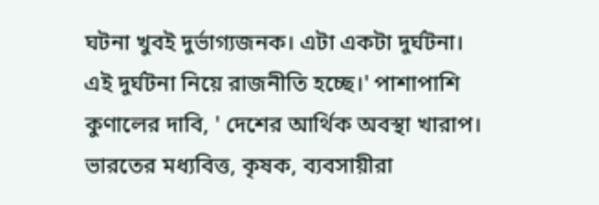ঘটনা খুবই দুর্ভাগ্যজনক। এটা একটা দুর্ঘটনা। এই দুর্ঘটনা নিয়ে রাজনীতি হচ্ছে।' পাশাপাশি কুণালের দাবি, ' দেশের আর্থিক অবস্থা খারাপ। ভারতের মধ্যবিত্ত, কৃষক, ব্যবসায়ীরা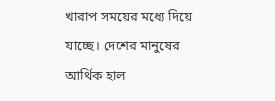খারাপ সময়ের মধ্যে দিয়ে যাচ্ছে। দেশের মানুষের আর্থিক হাল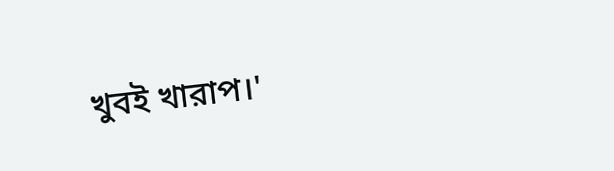খুবই খারাপ।'